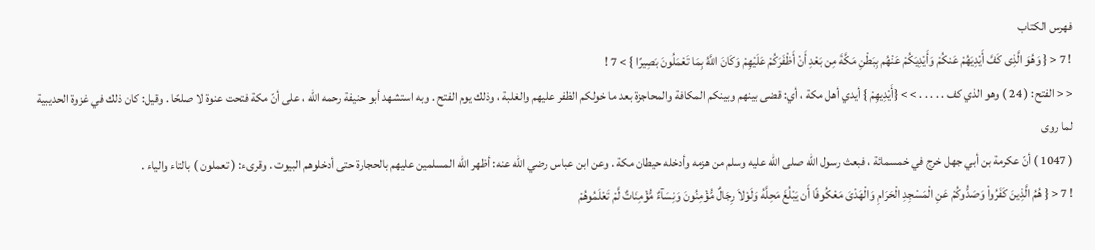فهرس الكتاب
! 7 < { وَهُوَ الَّذِى كَفَّ أَيْدِيَهُمْ عَنكُمْ وَأَيْدِيَكُمْ عَنْهُم بِبَطْنِ مَكَّةَ مِن بَعْدِ أَنْ أَظْفَرَكُمْ عَلَيْهِمْ وَكَانَ اللَّهُ بِمَا تَعْمَلُونَ بَصِيرًا } > 7 !
< < الفتح: ( 24 ) وهو الذي كف . . . . . > > {أَيْدِيهِمْ } أيدي أهل مكة ، أي: قضى بينهم وبينكم المكافة والمحاجزة بعد ما خولكم الظفر عليهم والغلبة ، وذلك يوم الفتح . وبه استشهد أبو حنيفة رحمه الله ، على أنّ مكة فتحت عنوة لا صلحًا . وقيل: كان ذلك في غزوة الحديبية لما روى
( 1047 ) أنّ عكرمة بن أبي جهل خرج في خمسمائة ، فبعث رسول الله صلى الله عليه وسلم من هزمه وأدخله حيطان مكة . وعن ابن عباس رضي الله عنه: أظهر الله المسلمين عليهم بالحجارة حتى أدخلوهم البيوت . وقرىء: ( تعملون ) بالتاء والياء .
! 7 < { هُمُ الَّذِينَ كَفَرُواْ وَصَدُّوكُمْ عَنِ الْمَسْجِدِ الْحَرَامِ وَالْهَدْىَ مَعْكُوفًا أَن يَبْلُغَ مَحِلَّهُ وَلَوْلاَ رِجَالٌ مُّؤْمِنُونَ وَنِسَآءٌ مُّؤْمِنَاتٌ لَّمْ تَعْلَمُوهُمْ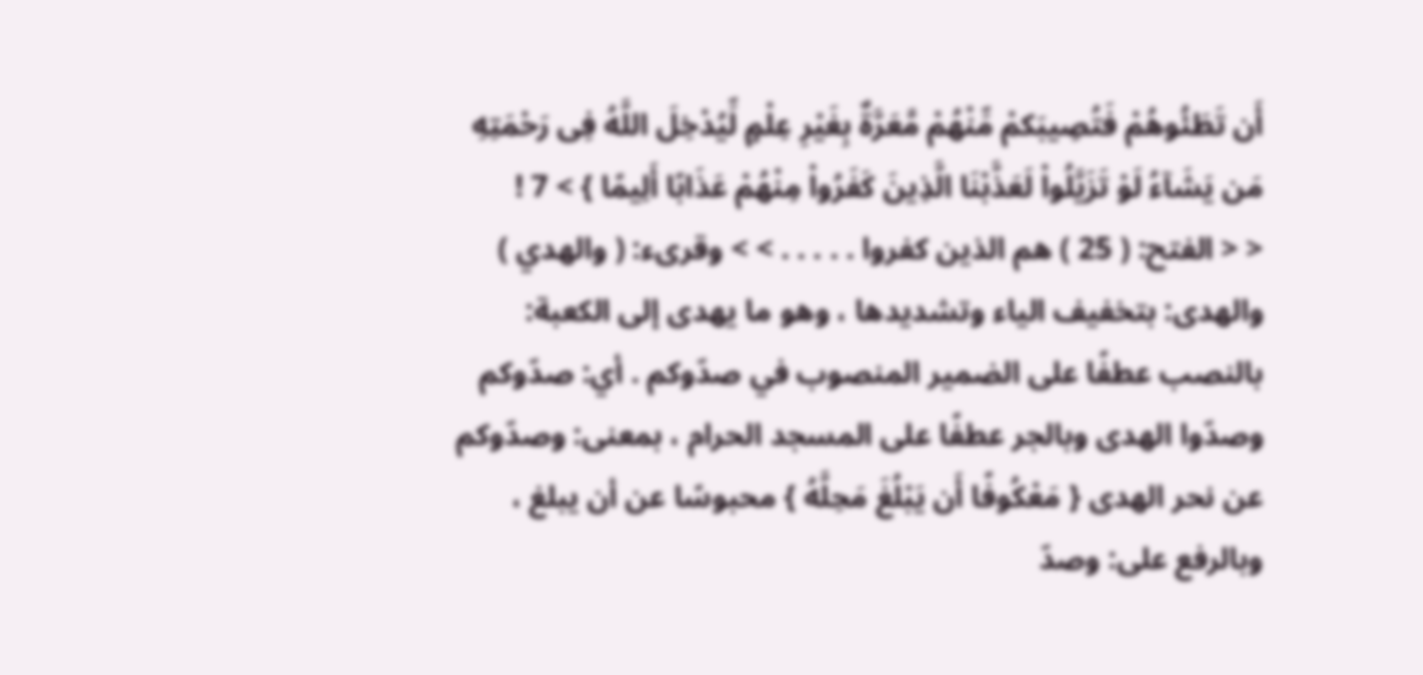أَن تَطَئُوهُمْ فَتُصِيبَكمْ مِّنْهُمْ مَّعَرَّةٌ بِغَيْرِ عِلْمٍ لِّيُدْخِلَ اللَّهُ فِى رَحْمَتِهِ مَن يَشَآءُ لَوْ تَزَيَّلُواْ لَعَذَّبْنَا الَّذِينَ كَفَرُواْ مِنْهُمْ عَذَابًا أَلِيمًا } > 7 !
< < الفتح: ( 25 ) هم الذين كفروا . . . . . > > وقرىء: ( والهدي ) والهدى: بتخفيف الياء وتشديدها ، وهو ما يهدى إلى الكعبة: بالنصب عطفًا على الضمير المنصوب في صدّوكم . أي: صدّوكم وصدّوا الهدى وبالجر عطفًا على المسجد الحرام ، بمعنى: وصدّوكم عن نحر الهدى { مَعْكُوفًا أَن يَبْلُغَ مَحِلَّهُ } محبوسًا عن أن يبلغ ، وبالرفع على: وصدّ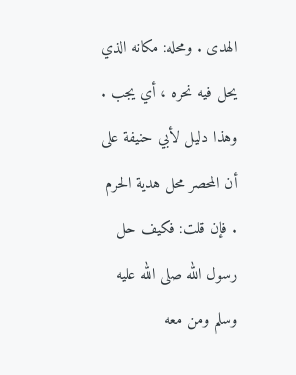الهدى . ومحله: مكانه الذي يحل فيه نحره ، أي يجب . وهذا دليل لأبي حنيفة على أن المحصر محل هدية الحرم . فإن قلت: فكيف حل رسول الله صلى الله عليه وسلم ومن معه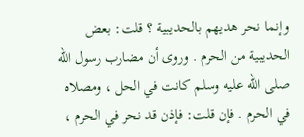وإنما نحر هديهم بالحديبية ؟ قلت: بعض الحديبية من الحرم . وروى أن مضارب رسول الله صلى الله عليه وسلم كانت في الحل ، ومصلاه في الحرم . فإن قلت: فإذن قد نحر في الحرم ،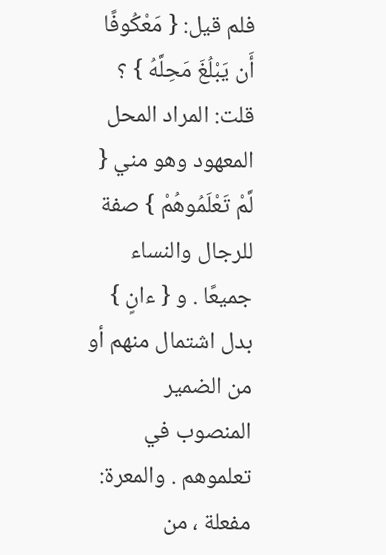فلم قيل: { مَعْكُوفًا أَن يَبْلُغَ مَحِلَّهُ } ؟ قلت: المراد المحل المعهود وهو مني { لَّمْ تَعْلَمُوهُمْ } صفة للرجال والنساء جميعًا . و { ءانٍ } بدل اشتمال منهم أو من الضمير المنصوب في تعلموهم . والمعرة: مفعلة ، من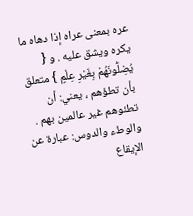عره بمعنى عراه إذا دهاه ما يكره ويشق عليه . و { يُضِلُّونَهُمْ بِغَيْرِ عِلْمٍ } متعلق بأن تطؤهم ، يعني: أن تطئوهم غير عالمين بهم . والوطء والدوس: عبارة عن الإيقاع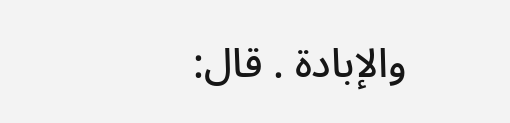والإبادة . قال: